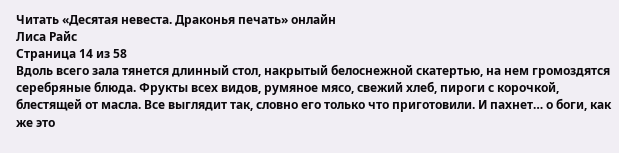Читать «Десятая невеста. Драконья печать» онлайн
Лиса Райс
Страница 14 из 58
Вдоль всего зала тянется длинный стол, накрытый белоснежной скатертью, на нем громоздятся серебряные блюда. Фрукты всех видов, румяное мясо, свежий хлеб, пироги с корочкой, блестящей от масла. Все выглядит так, словно его только что приготовили. И пахнет… о боги, как же это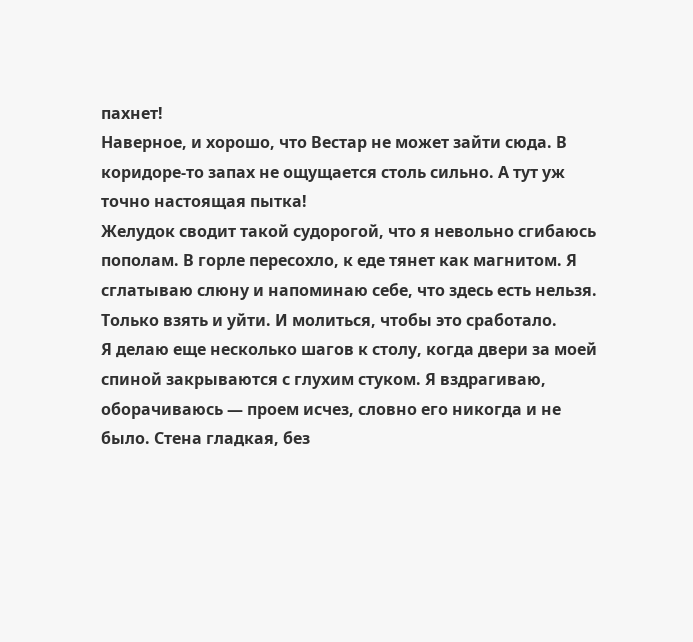пахнет!
Наверное, и хорошо, что Вестар не может зайти сюда. В коридоре-то запах не ощущается столь сильно. А тут уж точно настоящая пытка!
Желудок сводит такой судорогой, что я невольно сгибаюсь пополам. В горле пересохло, к еде тянет как магнитом. Я сглатываю слюну и напоминаю себе, что здесь есть нельзя. Только взять и уйти. И молиться, чтобы это сработало.
Я делаю еще несколько шагов к столу, когда двери за моей спиной закрываются с глухим стуком. Я вздрагиваю, оборачиваюсь — проем исчез, словно его никогда и не было. Стена гладкая, без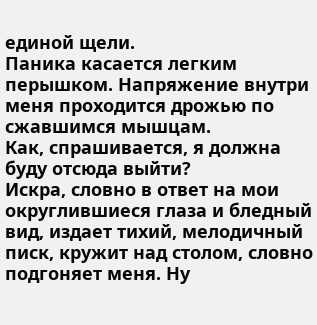единой щели.
Паника касается легким перышком. Напряжение внутри меня проходится дрожью по сжавшимся мышцам.
Как, спрашивается, я должна буду отсюда выйти?
Искра, словно в ответ на мои округлившиеся глаза и бледный вид, издает тихий, мелодичный писк, кружит над столом, словно подгоняет меня. Ну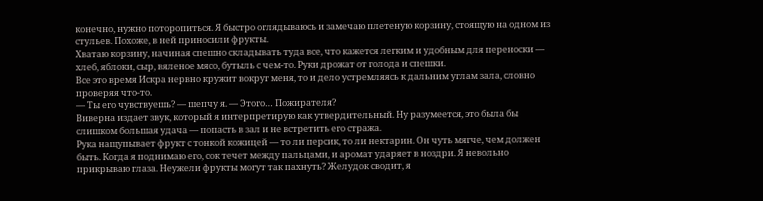конечно, нужно поторопиться. Я быстро оглядываюсь и замечаю плетеную корзину, стоящую на одном из стульев. Похоже, в ней приносили фрукты.
Хватаю корзину, начиная спешно складывать туда все, что кажется легким и удобным для переноски — хлеб, яблоки, сыр, вяленое мясо, бутыль с чем-то. Руки дрожат от голода и спешки.
Все это время Искра нервно кружит вокруг меня, то и дело устремляясь к дальним углам зала, словно проверяя что-то.
— Ты его чувствуешь? — шепчу я. — Этого… Пожирателя?
Виверна издает звук, который я интерпретирую как утвердительный. Ну разумеется, это была бы слишком большая удача — попасть в зал и не встретить его стража.
Рука нащупывает фрукт с тонкой кожицей — то ли персик, то ли нектарин. Он чуть мягче, чем должен быть. Когда я поднимаю его, сок течет между пальцами, и аромат ударяет в ноздри. Я невольно прикрываю глаза. Неужели фрукты могут так пахнуть? Желудок сводит, я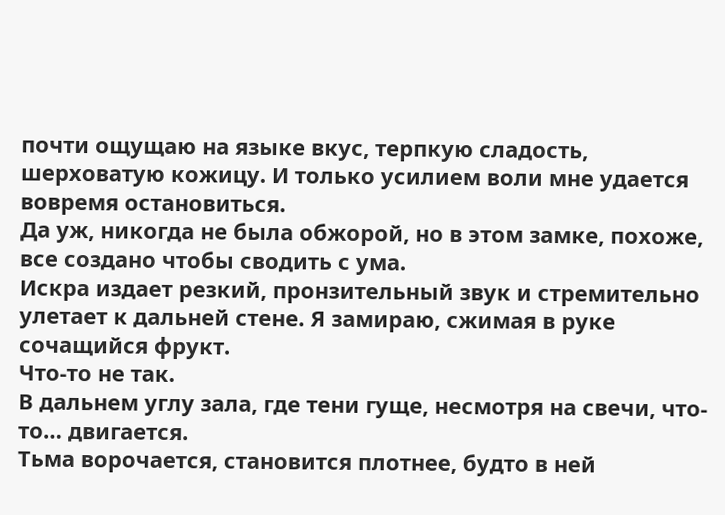почти ощущаю на языке вкус, терпкую сладость, шерховатую кожицу. И только усилием воли мне удается вовремя остановиться.
Да уж, никогда не была обжорой, но в этом замке, похоже, все создано чтобы сводить с ума.
Искра издает резкий, пронзительный звук и стремительно улетает к дальней стене. Я замираю, сжимая в руке сочащийся фрукт.
Что-то не так.
В дальнем углу зала, где тени гуще, несмотря на свечи, что-то… двигается.
Тьма ворочается, становится плотнее, будто в ней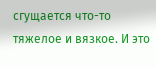сгущается что-то тяжелое и вязкое. И это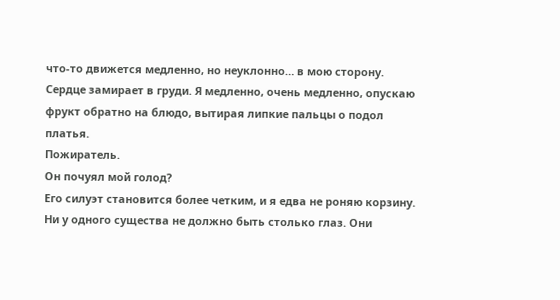что-то движется медленно, но неуклонно… в мою сторону.
Сердце замирает в груди. Я медленно, очень медленно, опускаю фрукт обратно на блюдо, вытирая липкие пальцы о подол платья.
Пожиратель.
Он почуял мой голод?
Его силуэт становится более четким, и я едва не роняю корзину.
Ни у одного существа не должно быть столько глаз. Они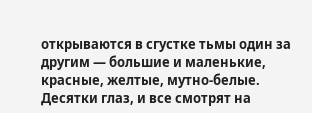открываются в сгустке тьмы один за другим — большие и маленькие, красные, желтые, мутно-белые. Десятки глаз, и все смотрят на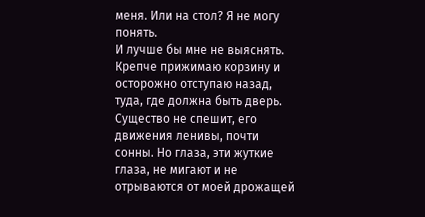меня. Или на стол? Я не могу понять.
И лучше бы мне не выяснять.
Крепче прижимаю корзину и осторожно отступаю назад, туда, где должна быть дверь. Существо не спешит, его движения ленивы, почти сонны. Но глаза, эти жуткие глаза, не мигают и не отрываются от моей дрожащей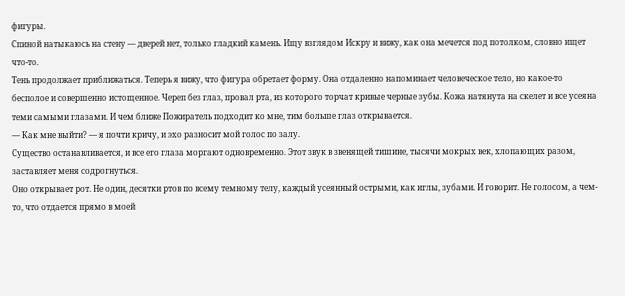фигуры.
Спиной натыкаюсь на стену — дверей нет, только гладкий камень. Ищу взглядом Искру и вижу, как она мечется под потолком, словно ищет что-то.
Тень продолжает приближаться. Теперь я вижу, что фигура обретает форму. Она отдаленно напоминает человеческое тело, но какое-то бесполое и совершенно истощенное. Череп без глаз, провал рта, из которого торчат кривые черные зубы. Кожа натянута на скелет и все усеяна теми самыми глазами. И чем ближе Пожиратель подходит ко мне, тим больше глаз открывается.
— Как мне выйти? — я почти кричу, и эхо разносит мой голос по залу.
Существо останавливается, и все его глаза моргают одновременно. Этот звук в звенящей тишине, тысячи мокрых век, хлопающих разом, заставляет меня содрогнуться.
Оно открывает рот. Не один, десятки ртов по всему темному телу, каждый усеянный острыми, как иглы, зубами. И говорит. Не голосом, а чем-то, что отдается прямо в моей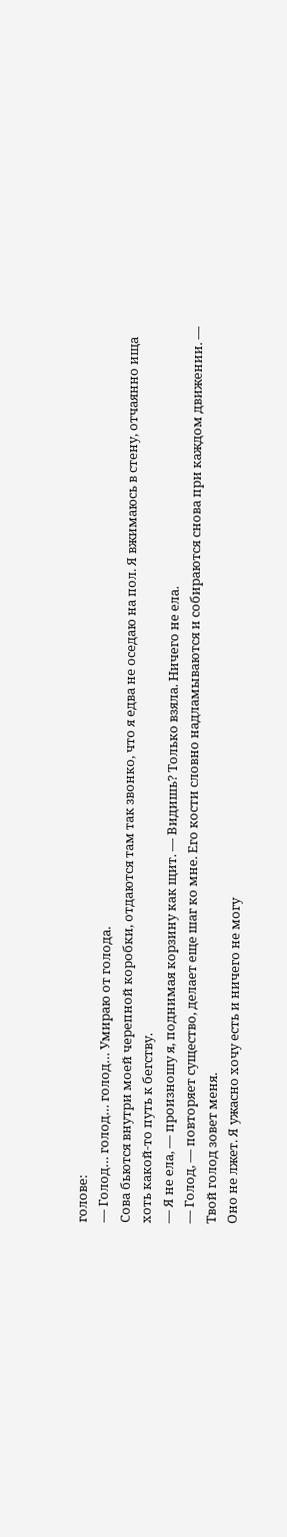голове:
— Голод… голод… голод… Умираю от голода.
Сова бьются внутри моей черепной коробки, отдаются там так звонко, что я едва не оседаю на пол. Я вжимаюсь в стену, отчаянно ища хоть какой-то путь к бегству.
— Я не ела, — произношу я, поднимая корзину как щит. — Видишь? Только взяла. Ничего не ела.
— Голод, — повторяет существо, делает еще шаг ко мне. Его кости словно надламываются и собираются снова при каждом движении. — Твой голод зовет меня.
Оно не лжет. Я ужасно хочу есть и ничего не могу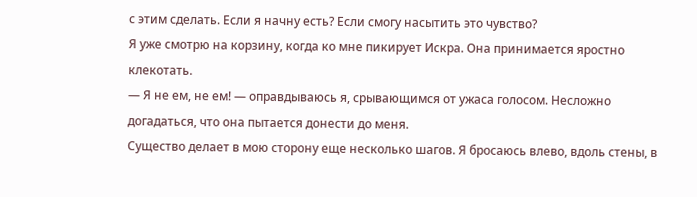с этим сделать. Если я начну есть? Если смогу насытить это чувство?
Я уже смотрю на корзину, когда ко мне пикирует Искра. Она принимается яростно клекотать.
— Я не ем, не ем! — оправдываюсь я, срывающимся от ужаса голосом. Несложно догадаться, что она пытается донести до меня.
Существо делает в мою сторону еще несколько шагов. Я бросаюсь влево, вдоль стены, в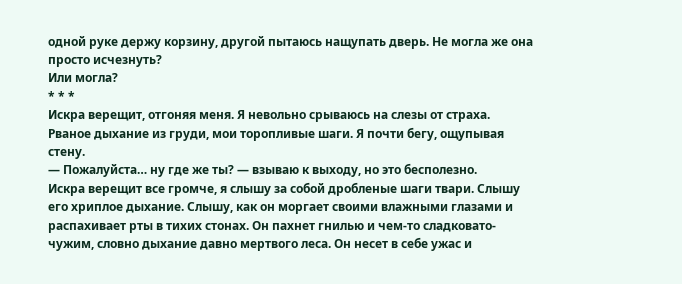одной руке держу корзину, другой пытаюсь нащупать дверь. Не могла же она просто исчезнуть?
Или могла?
* * *
Искра верещит, отгоняя меня. Я невольно срываюсь на слезы от страха. Рваное дыхание из груди, мои торопливые шаги. Я почти бегу, ощупывая стену.
— Пожалуйста… ну где же ты? — взываю к выходу, но это бесполезно.
Искра верещит все громче, я слышу за собой дробленые шаги твари. Слышу его хриплое дыхание. Слышу, как он моргает своими влажными глазами и распахивает рты в тихих стонах. Он пахнет гнилью и чем-то сладковато-чужим, словно дыхание давно мертвого леса. Он несет в себе ужас и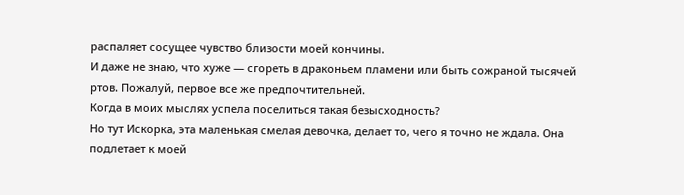распаляет сосущее чувство близости моей кончины.
И даже не знаю, что хуже — сгореть в драконьем пламени или быть сожраной тысячей ртов. Пожалуй, первое все же предпочтительней.
Когда в моих мыслях успела поселиться такая безысходность?
Но тут Искорка, эта маленькая смелая девочка, делает то, чего я точно не ждала. Она подлетает к моей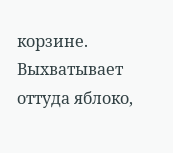корзине. Выхватывает оттуда яблоко,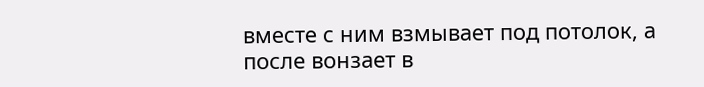вместе с ним взмывает под потолок, а после вонзает в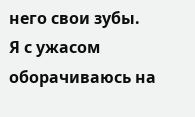него свои зубы.
Я с ужасом оборачиваюсь на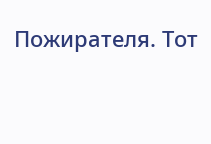Пожирателя. Тот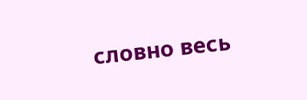словно весь